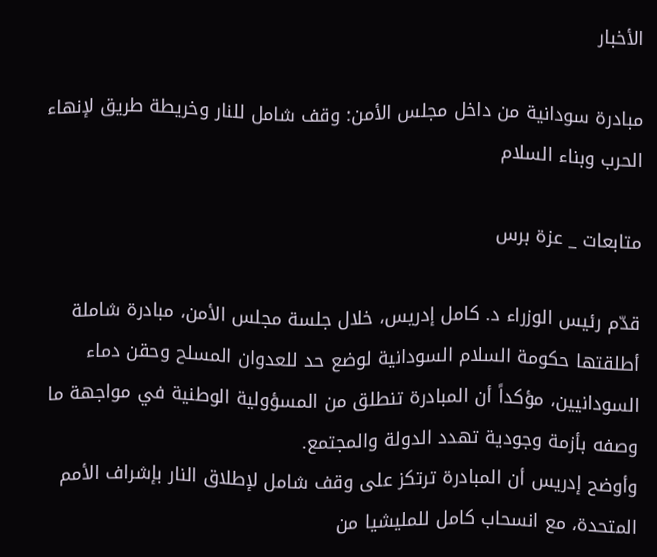الأخبار

مبادرة سودانية من داخل مجلس الأمن: وقف شامل للنار وخريطة طريق لإنهاء الحرب وبناء السلام

متابعات _ عزة برس

قدّم رئيس الوزراء د. كامل إدريس، خلال جلسة مجلس الأمن، مبادرة شاملة أطلقتها حكومة السلام السودانية لوضع حد للعدوان المسلح وحقن دماء السودانيين، مؤكداً أن المبادرة تنطلق من المسؤولية الوطنية في مواجهة ما وصفه بأزمة وجودية تهدد الدولة والمجتمع.
وأوضح إدريس أن المبادرة ترتكز على وقف شامل لإطلاق النار بإشراف الأمم المتحدة، مع انسحاب كامل للمليشيا من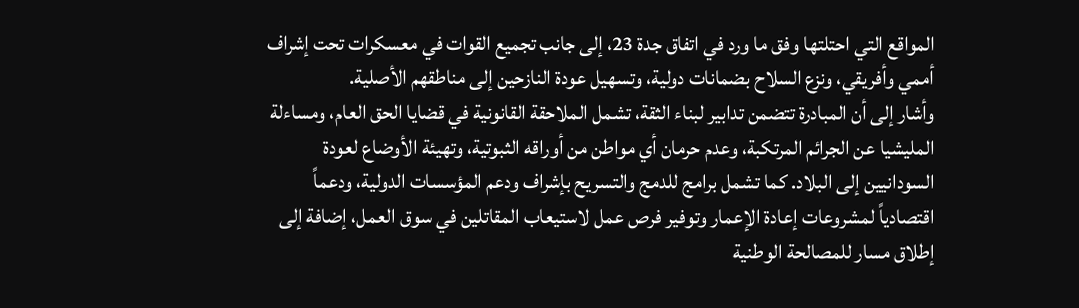المواقع التي احتلتها وفق ما ورد في اتفاق جدة 23، إلى جانب تجميع القوات في معسكرات تحت إشراف أممي وأفريقي، ونزع السلاح بضمانات دولية، وتسهيل عودة النازحين إلى مناطقهم الأصلية.
وأشار إلى أن المبادرة تتضمن تدابير لبناء الثقة، تشمل الملاحقة القانونية في قضايا الحق العام، ومساءلة المليشيا عن الجرائم المرتكبة، وعدم حرمان أي مواطن من أوراقه الثبوتية، وتهيئة الأوضاع لعودة السودانيين إلى البلاد. كما تشمل برامج للدمج والتسريح بإشراف ودعم المؤسسات الدولية، ودعماً اقتصادياً لمشروعات إعادة الإعمار وتوفير فرص عمل لاستيعاب المقاتلين في سوق العمل، إضافة إلى إطلاق مسار للمصالحة الوطنية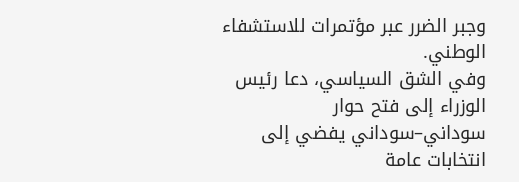وجبر الضرر عبر مؤتمرات للاستشفاء الوطني.
وفي الشق السياسي، دعا رئيس الوزراء إلى فتح حوار سوداني–سوداني يفضي إلى انتخابات عامة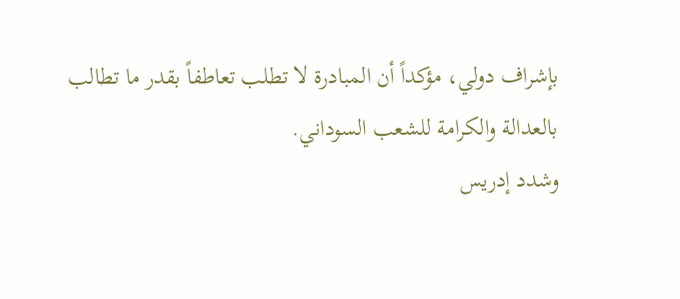بإشراف دولي، مؤكداً أن المبادرة لا تطلب تعاطفاً بقدر ما تطالب بالعدالة والكرامة للشعب السوداني.
وشدد إدريس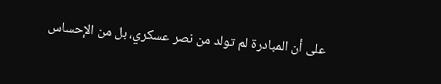على أن المبادرة لم تولد من نصر عسكري، بل من الإحساس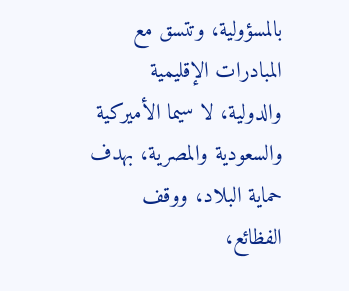بالمسؤولية، وتتسق مع المبادرات الإقليمية والدولية، لا سيما الأميركية والسعودية والمصرية، بهدف حماية البلاد، ووقف الفظائع،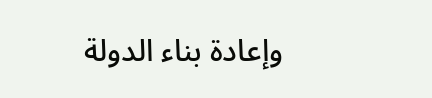وإعادة بناء الدولة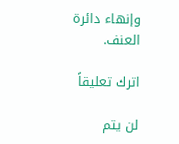وإنهاء دائرة العنف.

اترك تعليقاً

لن يتم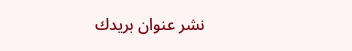نشر عنوان بريدك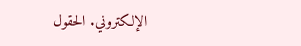الإلكتروني. الحقول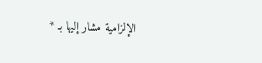الإلزامية مشار إليها بـ *